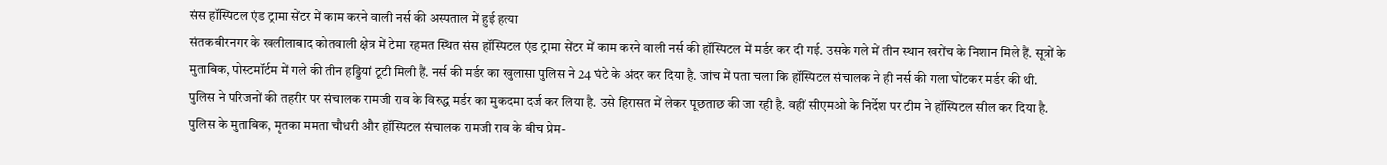संस हॉस्पिटल एंड ट्रामा सेंटर में काम करने वाली नर्स की अस्पताल में हुई हत्या
संतकबीरनगर के खलीलाबाद कोतवाली क्षेत्र में टेमा रहमत स्थित संस हॉस्पिटल एंड ट्रामा सेंटर में काम करने वाली नर्स की हॉस्पिटल में मर्डर कर दी गई. उसके गले में तीन स्थान खरोंच के निशान मिले हैं. सूत्रों के मुताबिक, पोस्टमॉर्टम में गले की तीन हड्डियां टूटी मिली हैं. नर्स की मर्डर का खुलासा पुलिस ने 24 घंटे के अंदर कर दिया है. जांच में पता चला कि हॉस्पिटल संचालक ने ही नर्स की गला घोंटकर मर्डर की थी.
पुलिस ने परिजनों की तहरीर पर संचालक रामजी राव के विरुद्ध मर्डर का मुकदमा दर्ज कर लिया है. उसे हिरासत में लेकर पूछताछ की जा रही है. वहीं सीएमओ के निर्देश पर टीम ने हॉस्पिटल सील कर दिया है.
पुलिस के मुताबिक, मृतका ममता चौधरी और हॉस्पिटल संचालक रामजी राव के बीच प्रेम-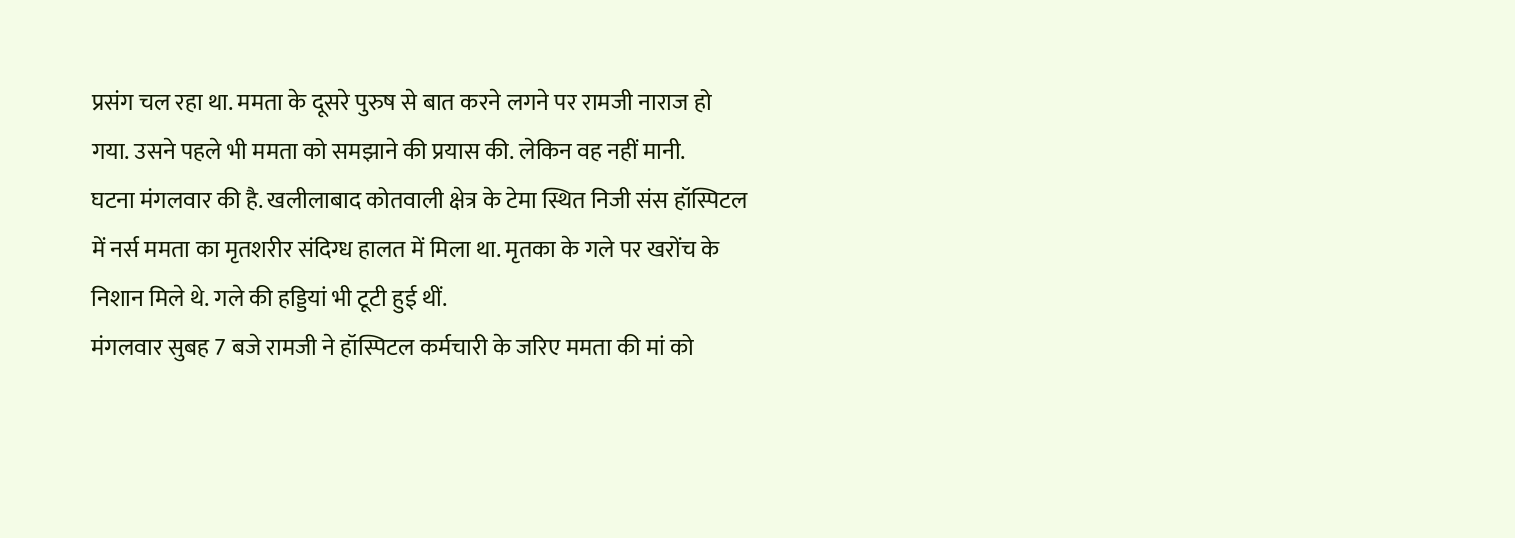प्रसंग चल रहा था. ममता के दूसरे पुरुष से बात करने लगने पर रामजी नाराज हो गया. उसने पहले भी ममता को समझाने की प्रयास की. लेकिन वह नहीं मानी.
घटना मंगलवार की है. खलीलाबाद कोतवाली क्षेत्र के टेमा स्थित निजी संस हॉस्पिटल में नर्स ममता का मृतशरीर संदिग्ध हालत में मिला था. मृतका के गले पर खरोंच के निशान मिले थे. गले की हड्डियां भी टूटी हुई थीं.
मंगलवार सुबह 7 बजे रामजी ने हॉस्पिटल कर्मचारी के जरिए ममता की मां को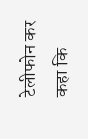टेलीफोन कर कहा कि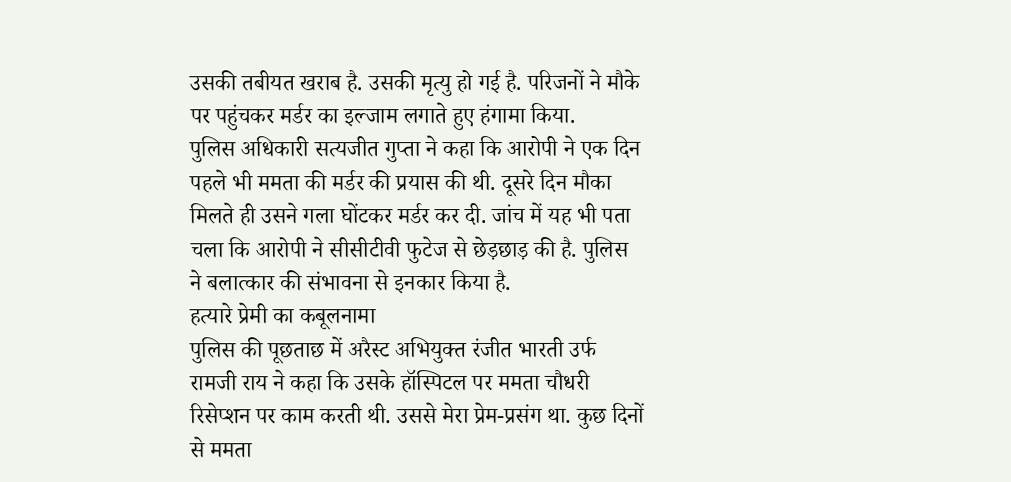उसकी तबीयत खराब है. उसकी मृत्यु हो गई है. परिजनों ने मौके पर पहुंचकर मर्डर का इल्जाम लगाते हुए हंगामा किया.
पुलिस अधिकारी सत्यजीत गुप्ता ने कहा कि आरोपी ने एक दिन पहले भी ममता की मर्डर की प्रयास की थी. दूसरे दिन मौका मिलते ही उसने गला घोंटकर मर्डर कर दी. जांच में यह भी पता चला कि आरोपी ने सीसीटीवी फुटेज से छेड़छाड़ की है. पुलिस ने बलात्कार की संभावना से इनकार किया है.
हत्यारे प्रेमी का कबूलनामा
पुलिस की पूछताछ में अरैस्ट अभियुक्त रंजीत भारती उर्फ रामजी राय ने कहा कि उसके हॉस्पिटल पर ममता चौधरी रिसेप्शन पर काम करती थी. उससे मेरा प्रेम-प्रसंग था. कुछ दिनों से ममता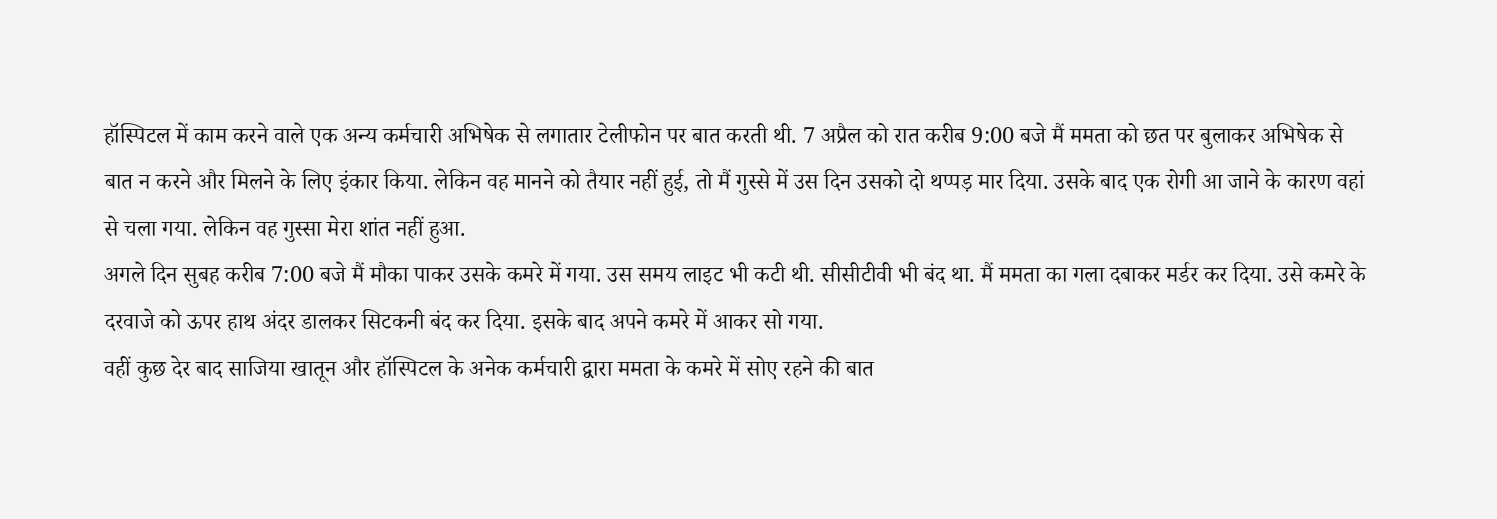हॉस्पिटल में काम करने वाले एक अन्य कर्मचारी अभिषेक से लगातार टेलीफोन पर बात करती थी. 7 अप्रैल को रात करीब 9:00 बजे मैं ममता को छत पर बुलाकर अभिषेक से बात न करने और मिलने के लिए इंकार किया. लेकिन वह मानने को तैयार नहीं हुई, तो मैं गुस्से में उस दिन उसको दो थप्पड़ मार दिया. उसके बाद एक रोगी आ जाने के कारण वहां से चला गया. लेकिन वह गुस्सा मेरा शांत नहीं हुआ.
अगले दिन सुबह करीब 7:00 बजे मैं मौका पाकर उसके कमरे में गया. उस समय लाइट भी कटी थी. सीसीटीवी भी बंद था. मैं ममता का गला दबाकर मर्डर कर दिया. उसे कमरे के दरवाजे को ऊपर हाथ अंदर डालकर सिटकनी बंद कर दिया. इसके बाद अपने कमरे में आकर सो गया.
वहीं कुछ देर बाद साजिया खातून और हॉस्पिटल के अनेक कर्मचारी द्वारा ममता के कमरे में सोए रहने की बात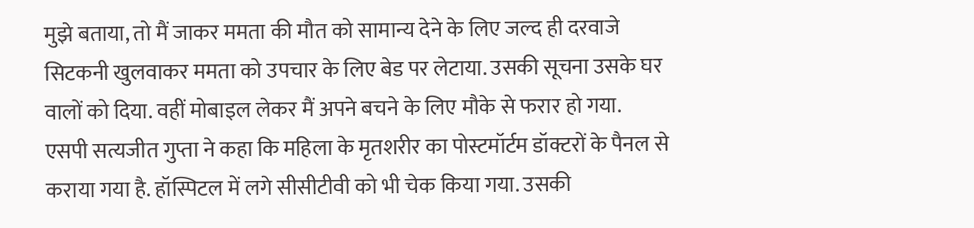मुझे बताया, तो मैं जाकर ममता की मौत को सामान्य देने के लिए जल्द ही दरवाजे सिटकनी खुलवाकर ममता को उपचार के लिए बेड पर लेटाया. उसकी सूचना उसके घर वालों को दिया. वहीं मोबाइल लेकर मैं अपने बचने के लिए मौके से फरार हो गया.
एसपी सत्यजीत गुप्ता ने कहा कि महिला के मृतशरीर का पोस्टमॉर्टम डॉक्टरों के पैनल से कराया गया है. हॉस्पिटल में लगे सीसीटीवी को भी चेक किया गया. उसकी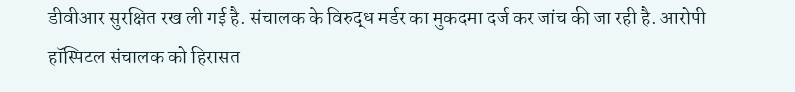डीवीआर सुरक्षित रख ली गई है. संचालक के विरुद्ध मर्डर का मुकदमा दर्ज कर जांच की जा रही है. आरोपी हॉस्पिटल संचालक को हिरासत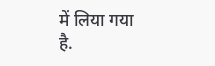में लिया गया है.